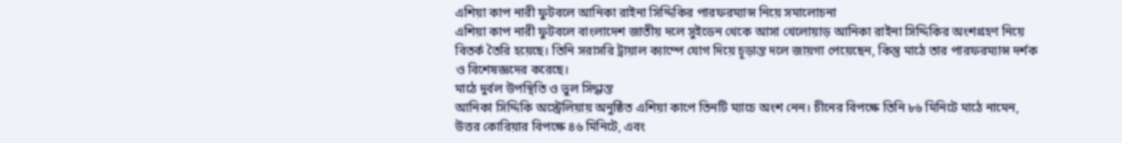এশিয়া কাপ নারী ফুটবলে আনিকা রাইনা সিদ্দিকির পারফরম্যান্স নিয়ে সমালোচনা
এশিয়া কাপ নারী ফুটবলে বাংলাদেশ জাতীয় দলে সুইডেন থেকে আসা খেলোয়াড় আনিকা রাইনা সিদ্দিকির অংশগ্রহণ নিয়ে বিতর্ক তৈরি হয়েছে। তিনি সরাসরি ট্রায়াল ক্যাম্পে যোগ দিয়ে চূড়ান্ত দলে জায়গা পেয়েছেন, কিন্তু মাঠে তার পারফরম্যান্স দর্শক ও বিশেষজ্ঞদের করেছে।
মাঠে দুর্বল উপস্থিতি ও ভুল সিদ্ধান্ত
আনিকা সিদ্দিকি অস্ট্রেলিয়ায় অনুষ্ঠিত এশিয়া কাপে তিনটি ম্যাচে অংশ নেন। চীনের বিপক্ষে তিনি ৮৬ মিনিটে মাঠে নামেন, উত্তর কোরিয়ার বিপক্ষে ৪৬ মিনিটে, এবং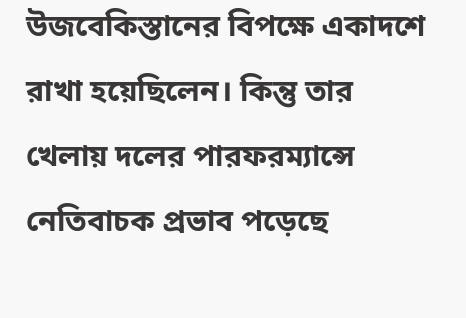উজবেকিস্তানের বিপক্ষে একাদশে রাখা হয়েছিলেন। কিন্তু তার খেলায় দলের পারফরম্যান্সে নেতিবাচক প্রভাব পড়েছে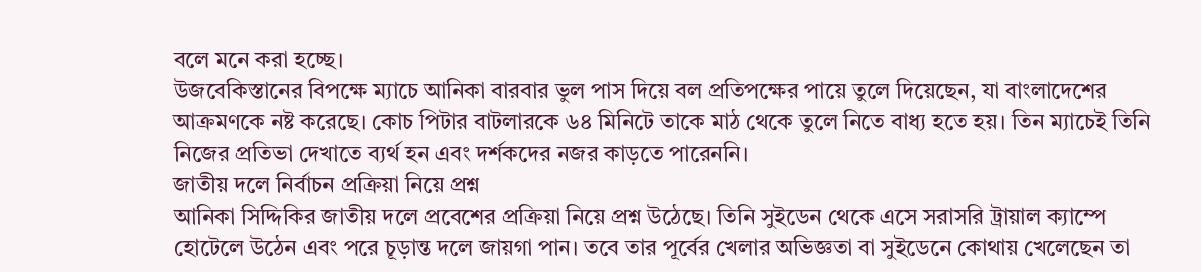বলে মনে করা হচ্ছে।
উজবেকিস্তানের বিপক্ষে ম্যাচে আনিকা বারবার ভুল পাস দিয়ে বল প্রতিপক্ষের পায়ে তুলে দিয়েছেন, যা বাংলাদেশের আক্রমণকে নষ্ট করেছে। কোচ পিটার বাটলারকে ৬৪ মিনিটে তাকে মাঠ থেকে তুলে নিতে বাধ্য হতে হয়। তিন ম্যাচেই তিনি নিজের প্রতিভা দেখাতে ব্যর্থ হন এবং দর্শকদের নজর কাড়তে পারেননি।
জাতীয় দলে নির্বাচন প্রক্রিয়া নিয়ে প্রশ্ন
আনিকা সিদ্দিকির জাতীয় দলে প্রবেশের প্রক্রিয়া নিয়ে প্রশ্ন উঠেছে। তিনি সুইডেন থেকে এসে সরাসরি ট্রায়াল ক্যাম্পে হোটেলে উঠেন এবং পরে চূড়ান্ত দলে জায়গা পান। তবে তার পূর্বের খেলার অভিজ্ঞতা বা সুইডেনে কোথায় খেলেছেন তা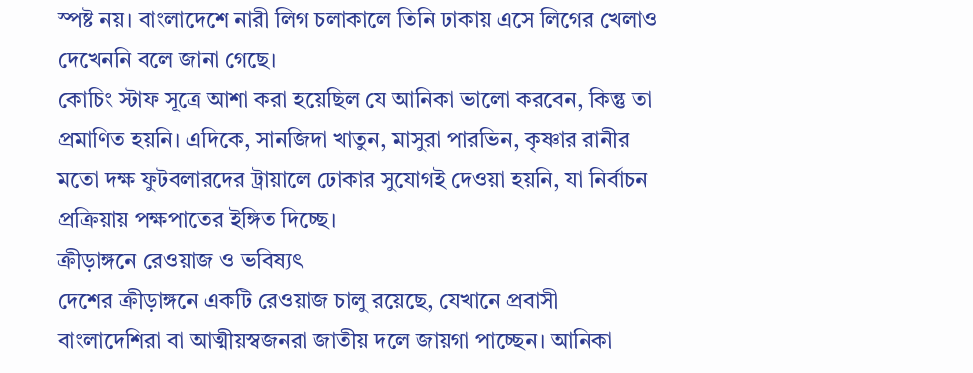স্পষ্ট নয়। বাংলাদেশে নারী লিগ চলাকালে তিনি ঢাকায় এসে লিগের খেলাও দেখেননি বলে জানা গেছে।
কোচিং স্টাফ সূত্রে আশা করা হয়েছিল যে আনিকা ভালো করবেন, কিন্তু তা প্রমাণিত হয়নি। এদিকে, সানজিদা খাতুন, মাসুরা পারভিন, কৃষ্ণার রানীর মতো দক্ষ ফুটবলারদের ট্রায়ালে ঢোকার সুযোগই দেওয়া হয়নি, যা নির্বাচন প্রক্রিয়ায় পক্ষপাতের ইঙ্গিত দিচ্ছে।
ক্রীড়াঙ্গনে রেওয়াজ ও ভবিষ্যৎ
দেশের ক্রীড়াঙ্গনে একটি রেওয়াজ চালু রয়েছে, যেখানে প্রবাসী বাংলাদেশিরা বা আত্মীয়স্বজনরা জাতীয় দলে জায়গা পাচ্ছেন। আনিকা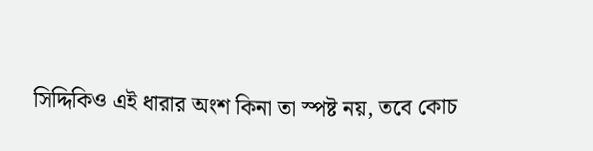সিদ্দিকিও এই ধারার অংশ কিনা তা স্পষ্ট নয়, তবে কোচ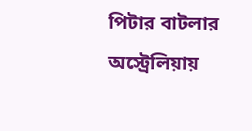পিটার বাটলার অস্ট্রেলিয়ায়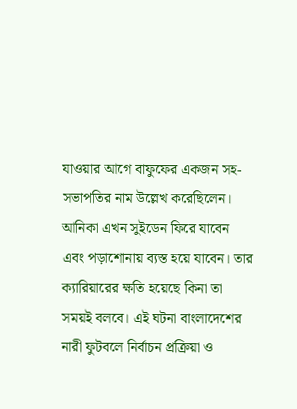যাওয়ার আগে বাফুফের একজন সহ-সভাপতির নাম উল্লেখ করেছিলেন।
আনিকা এখন সুইডেন ফিরে যাবেন এবং পড়াশোনায় ব্যস্ত হয়ে যাবেন। তার ক্যারিয়ারের ক্ষতি হয়েছে কিনা তা সময়ই বলবে। এই ঘটনা বাংলাদেশের নারী ফুটবলে নির্বাচন প্রক্রিয়া ও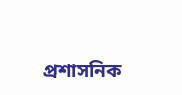প্রশাসনিক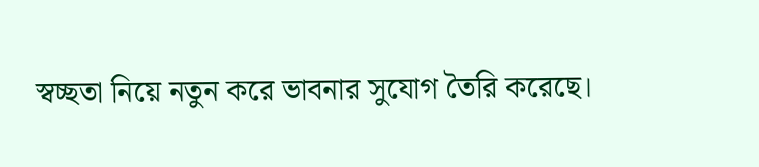স্বচ্ছতা নিয়ে নতুন করে ভাবনার সুযোগ তৈরি করেছে।